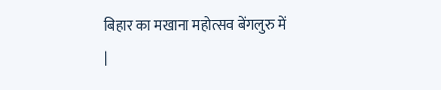बिहार का मखाना महोत्सव बेंगलुरु में
|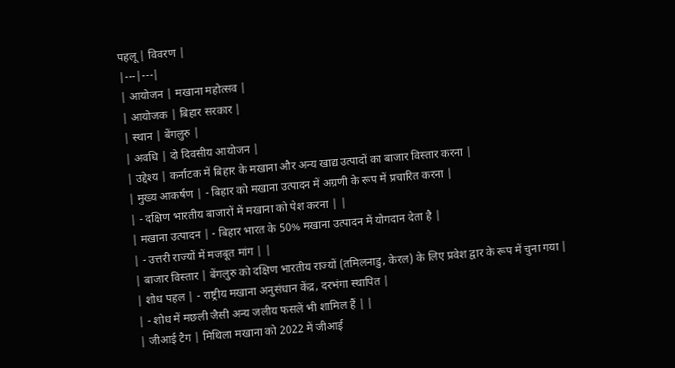पहलू | विवरण |
|---|---|
| आयोजन | मखाना महोत्सव |
| आयोजक | बिहार सरकार |
| स्थान | बेंगलुरु |
| अवधि | दो दिवसीय आयोजन |
| उद्देश्य | कर्नाटक में बिहार के मखाना और अन्य खाद्य उत्पादों का बाजार विस्तार करना |
| मुख्य आकर्षण | - बिहार को मखाना उत्पादन में अग्रणी के रूप में प्रचारित करना |
| - दक्षिण भारतीय बाजारों में मखाना को पेश करना | |
| मखाना उत्पादन | - बिहार भारत के 50% मखाना उत्पादन में योगदान देता है |
| - उत्तरी राज्यों में मजबूत मांग | |
| बाजार विस्तार | बेंगलुरु को दक्षिण भारतीय राज्यों (तमिलनाडु, केरल) के लिए प्रवेश द्वार के रूप में चुना गया |
| शोध पहल | - राष्ट्रीय मखाना अनुसंधान केंद्र, दरभंगा स्थापित |
| - शोध में मछली जैसी अन्य जलीय फसलें भी शामिल हैं | |
| जीआई टैग | मिथिला मखाना को 2022 में जीआई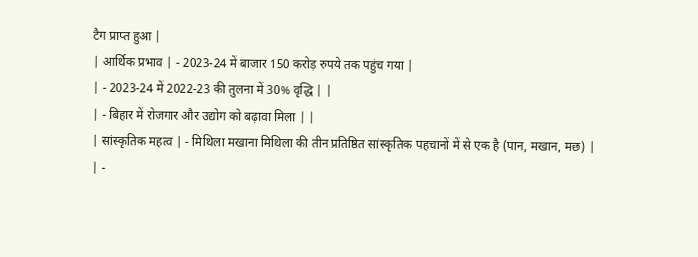टैग प्राप्त हुआ |
| आर्थिक प्रभाव | - 2023-24 में बाजार 150 करोड़ रुपये तक पहुंच गया |
| - 2023-24 में 2022-23 की तुलना में 30% वृद्धि | |
| - बिहार में रोजगार और उद्योग को बढ़ावा मिला | |
| सांस्कृतिक महत्व | - मिथिला मखाना मिथिला की तीन प्रतिष्ठित सांस्कृतिक पहचानों में से एक है (पान, मखान, मछ) |
| -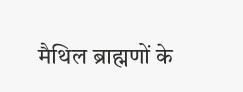मैथिल ब्राह्मणों के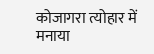कोजागरा त्योहार में मनाया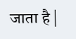जाता है |